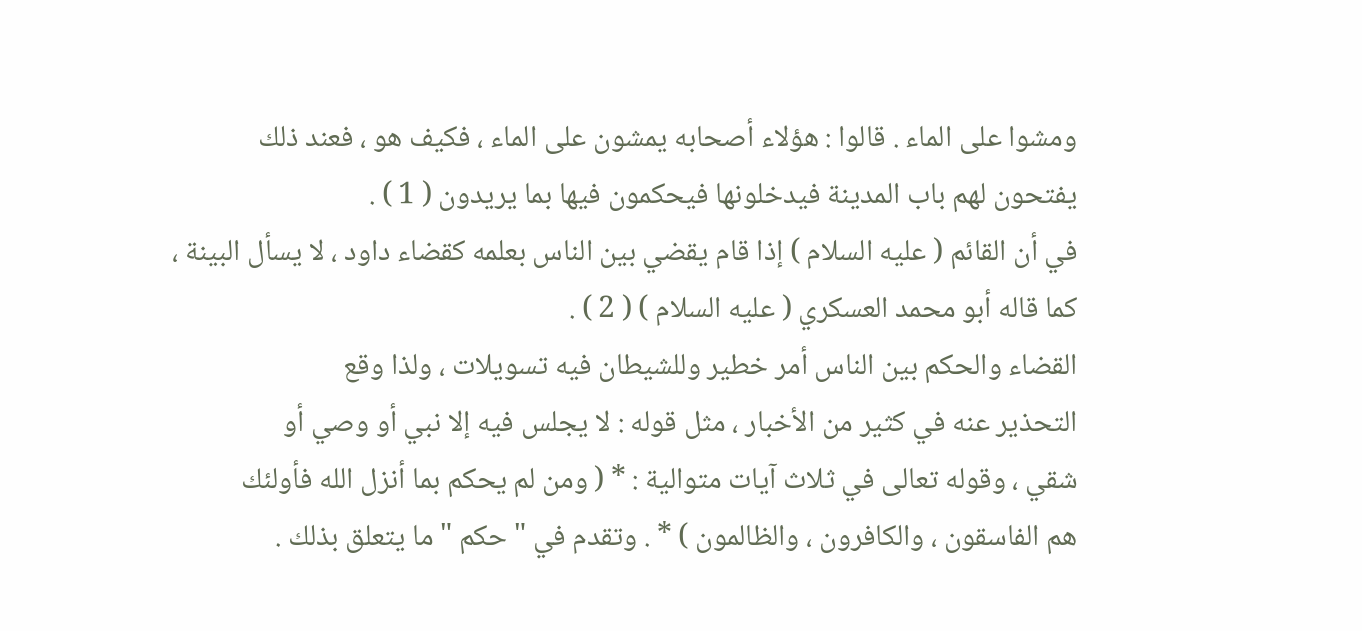ومشوا على الماء . قالوا : هؤلاء أصحابه يمشون على الماء ، فكيف هو ، فعند ذلك
يفتحون لهم باب المدينة فيدخلونها فيحكمون فيها بما يريدون ( 1 ) .
في أن القائم ( عليه السلام ) إذا قام يقضي بين الناس بعلمه كقضاء داود ، لا يسأل البينة ،
كما قاله أبو محمد العسكري ( عليه السلام ) ( 2 ) .
القضاء والحكم بين الناس أمر خطير وللشيطان فيه تسويلات ، ولذا وقع
التحذير عنه في كثير من الأخبار ، مثل قوله : لا يجلس فيه إلا نبي أو وصي أو
شقي ، وقوله تعالى في ثلاث آيات متوالية : * ( ومن لم يحكم بما أنزل الله فأولئك
هم الفاسقون ، والكافرون ، والظالمون ) * . وتقدم في " حكم " ما يتعلق بذلك .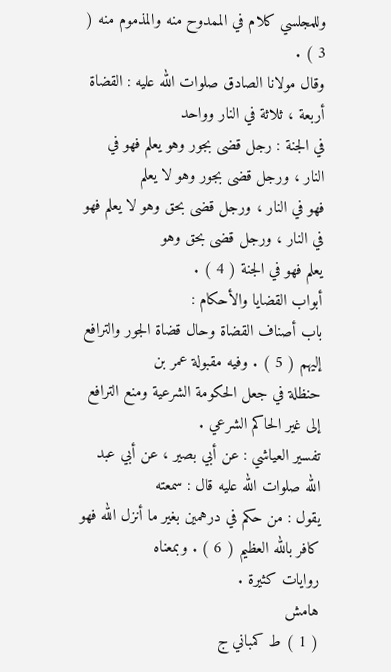وللمجلسي كلام في الممدوح منه والمذموم منه ( 3 ) .
وقال مولانا الصادق صلوات الله عليه : القضاة أربعة ، ثلاثة في النار وواحد
في الجنة : رجل قضى بجور وهو يعلم فهو في النار ، ورجل قضى بجور وهو لا يعلم
فهو في النار ، ورجل قضى بحق وهو لا يعلم فهو في النار ، ورجل قضى بحق وهو
يعلم فهو في الجنة ( 4 ) .
أبواب القضايا والأحكام :
باب أصناف القضاة وحال قضاة الجور والترافع إليهم ( 5 ) . وفيه مقبولة عمر بن
حنظلة في جعل الحكومة الشرعية ومنع الترافع إلى غير الحاكم الشرعي .
تفسير العياشي : عن أبي بصير ، عن أبي عبد الله صلوات الله عليه قال : سمعته
يقول : من حكم في درهمين بغير ما أنزل الله فهو كافر بالله العظيم ( 6 ) . وبمعناه
روايات كثيرة .
هامش
( 1 ) ط كمباني ج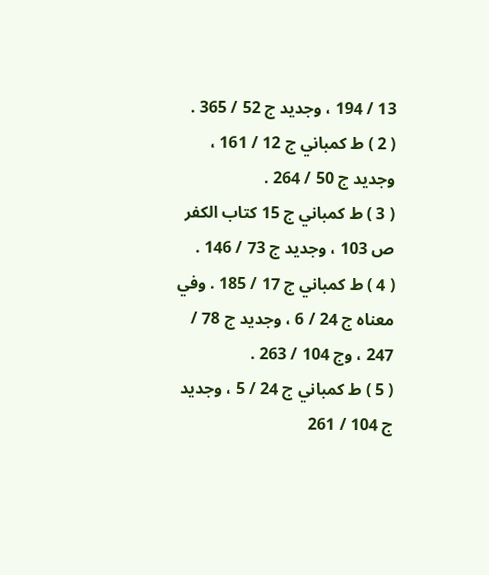13 / 194 ، وجديد ج 52 / 365 .
( 2 ) ط كمباني ج 12 / 161 ، وجديد ج 50 / 264 .
( 3 ) ط كمباني ج 15 كتاب الكفر ص 103 ، وجديد ج 73 / 146 .
( 4 ) ط كمباني ج 17 / 185 . وفي معناه ج 24 / 6 ، وجديد ج 78 / 247 ، وج 104 / 263 .
( 5 ) ط كمباني ج 24 / 5 ، وجديد ج 104 / 261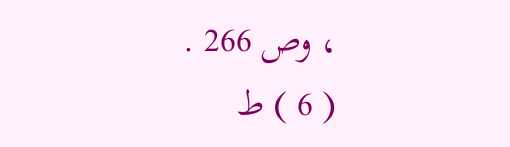، وص 266 .
( 6 ) ط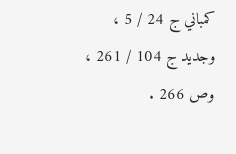كمباني ج 24 / 5 ، وجديد ج 104 / 261 ، وص 266 .